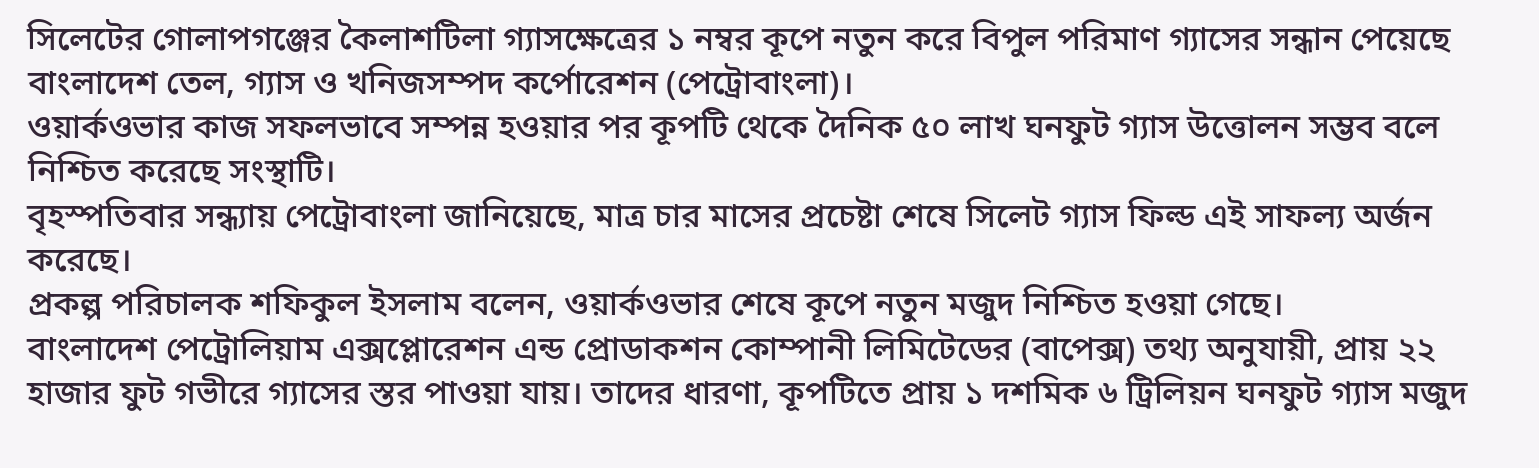সিলেটের গোলাপগঞ্জের কৈলাশটিলা গ্যাসক্ষেত্রের ১ নম্বর কূপে নতুন করে বিপুল পরিমাণ গ্যাসের সন্ধান পেয়েছে বাংলাদেশ তেল, গ্যাস ও খনিজসম্পদ কর্পোরেশন (পেট্রোবাংলা)।
ওয়ার্কওভার কাজ সফলভাবে সম্পন্ন হওয়ার পর কূপটি থেকে দৈনিক ৫০ লাখ ঘনফুট গ্যাস উত্তোলন সম্ভব বলে নিশ্চিত করেছে সংস্থাটি।
বৃহস্পতিবার সন্ধ্যায় পেট্রোবাংলা জানিয়েছে, মাত্র চার মাসের প্রচেষ্টা শেষে সিলেট গ্যাস ফিল্ড এই সাফল্য অর্জন করেছে।
প্রকল্প পরিচালক শফিকুল ইসলাম বলেন, ওয়ার্কওভার শেষে কূপে নতুন মজুদ নিশ্চিত হওয়া গেছে।
বাংলাদেশ পেট্রোলিয়াম এক্সপ্লোরেশন এন্ড প্রোডাকশন কোম্পানী লিমিটেডের (বাপেক্স) তথ্য অনুযায়ী, প্রায় ২২ হাজার ফুট গভীরে গ্যাসের স্তর পাওয়া যায়। তাদের ধারণা, কূপটিতে প্রায় ১ দশমিক ৬ ট্রিলিয়ন ঘনফুট গ্যাস মজুদ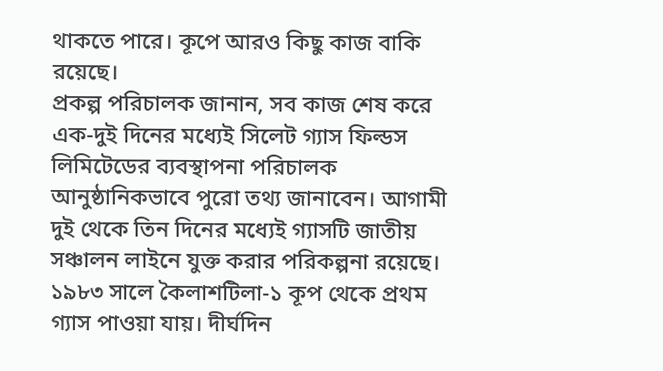থাকতে পারে। কূপে আরও কিছু কাজ বাকি রয়েছে।
প্রকল্প পরিচালক জানান, সব কাজ শেষ করে এক-দুই দিনের মধ্যেই সিলেট গ্যাস ফিল্ডস লিমিটেডের ব্যবস্থাপনা পরিচালক আনুষ্ঠানিকভাবে পুরো তথ্য জানাবেন। আগামী দুই থেকে তিন দিনের মধ্যেই গ্যাসটি জাতীয় সঞ্চালন লাইনে যুক্ত করার পরিকল্পনা রয়েছে।
১৯৮৩ সালে কৈলাশটিলা-১ কূপ থেকে প্রথম গ্যাস পাওয়া যায়। দীর্ঘদিন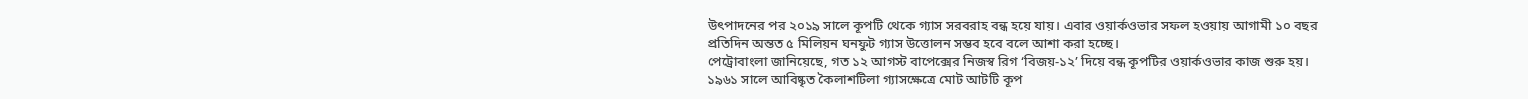উৎপাদনের পর ২০১৯ সালে কূপটি থেকে গ্যাস সরবরাহ বন্ধ হয়ে যায়। এবার ওয়ার্কওভার সফল হওয়ায় আগামী ১০ বছর প্রতিদিন অন্তত ৫ মিলিয়ন ঘনফুট গ্যাস উত্তোলন সম্ভব হবে বলে আশা করা হচ্ছে।
পেট্রোবাংলা জানিয়েছে, গত ১২ আগস্ট বাপেক্সের নিজস্ব রিগ ‘বিজয়-১২’ দিয়ে বন্ধ কূপটির ওয়ার্কওভার কাজ শুরু হয়। ১৯৬১ সালে আবিষ্কৃত কৈলাশটিলা গ্যাসক্ষেত্রে মোট আটটি কূপ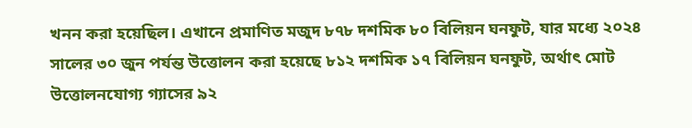খনন করা হয়েছিল। এখানে প্রমাণিত মজুদ ৮৭৮ দশমিক ৮০ বিলিয়ন ঘনফুট, যার মধ্যে ২০২৪ সালের ৩০ জুন পর্যন্ত উত্তোলন করা হয়েছে ৮১২ দশমিক ১৭ বিলিয়ন ঘনফুট, অর্থাৎ মোট উত্তোলনযোগ্য গ্যাসের ৯২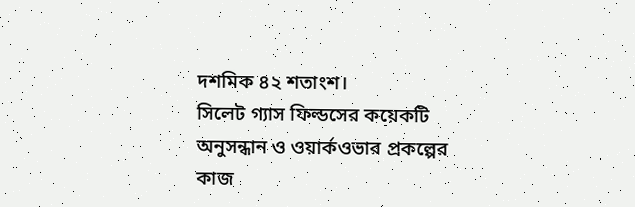দশমিক ৪২ শতাংশ।
সিলেট গ্যাস ফিল্ডসের কয়েকটি অনুসন্ধান ও ওয়ার্কওভার প্রকল্পের কাজ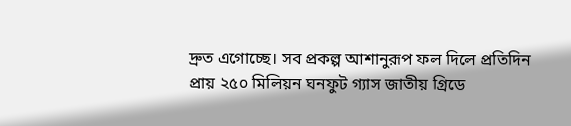দ্রুত এগোচ্ছে। সব প্রকল্প আশানুরূপ ফল দিলে প্রতিদিন প্রায় ২৫০ মিলিয়ন ঘনফুট গ্যাস জাতীয় গ্রিডে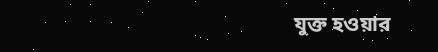যুক্ত হওয়ার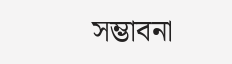সম্ভাবনা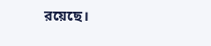রয়েছে।